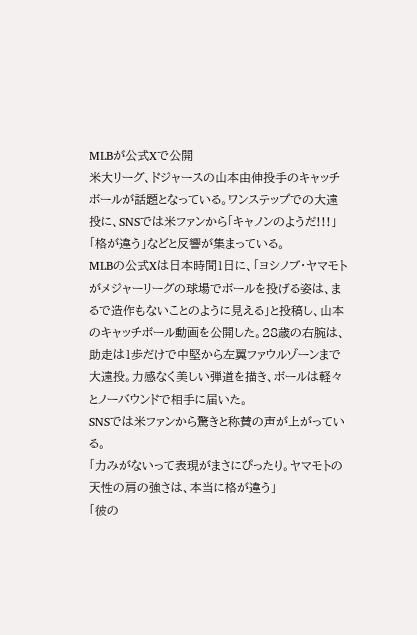MLBが公式Xで公開
米大リーグ、ドジャースの山本由伸投手のキャッチボールが話題となっている。ワンステップでの大遠投に、SNSでは米ファンから「キャノンのようだ!!!」「格が違う」などと反響が集まっている。
MLBの公式Xは日本時間1日に、「ヨシノブ・ヤマモトがメジャーリーグの球場でボールを投げる姿は、まるで造作もないことのように見える」と投稿し、山本のキャッチボール動画を公開した。28歳の右腕は、助走は1歩だけで中堅から左翼ファウルゾーンまで大遠投。力感なく美しい弾道を描き、ボールは軽々とノーバウンドで相手に届いた。
SNSでは米ファンから驚きと称賛の声が上がっている。
「力みがないって表現がまさにぴったり。ヤマモトの天性の肩の強さは、本当に格が違う」
「彼の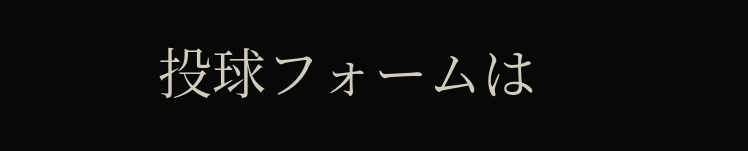投球フォームは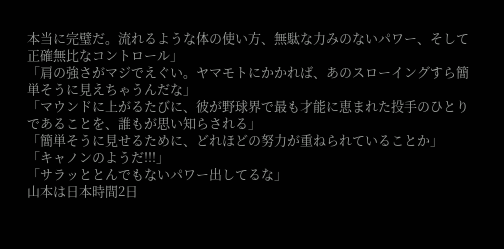本当に完璧だ。流れるような体の使い方、無駄な力みのないパワー、そして正確無比なコントロール」
「肩の強さがマジでえぐい。ヤマモトにかかれば、あのスローイングすら簡単そうに見えちゃうんだな」
「マウンドに上がるたびに、彼が野球界で最も才能に恵まれた投手のひとりであることを、誰もが思い知らされる」
「簡単そうに見せるために、どれほどの努力が重ねられていることか」
「キャノンのようだ!!!」
「サラッととんでもないパワー出してるな」
山本は日本時間2日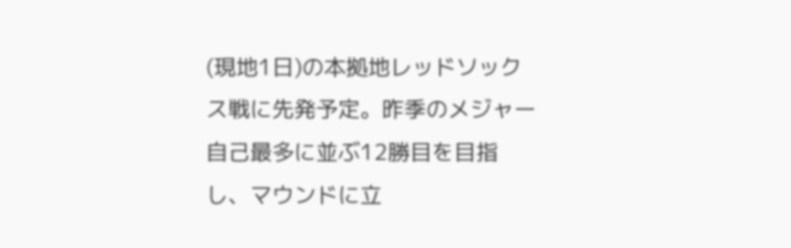(現地1日)の本拠地レッドソックス戦に先発予定。昨季のメジャー自己最多に並ぶ12勝目を目指し、マウンドに立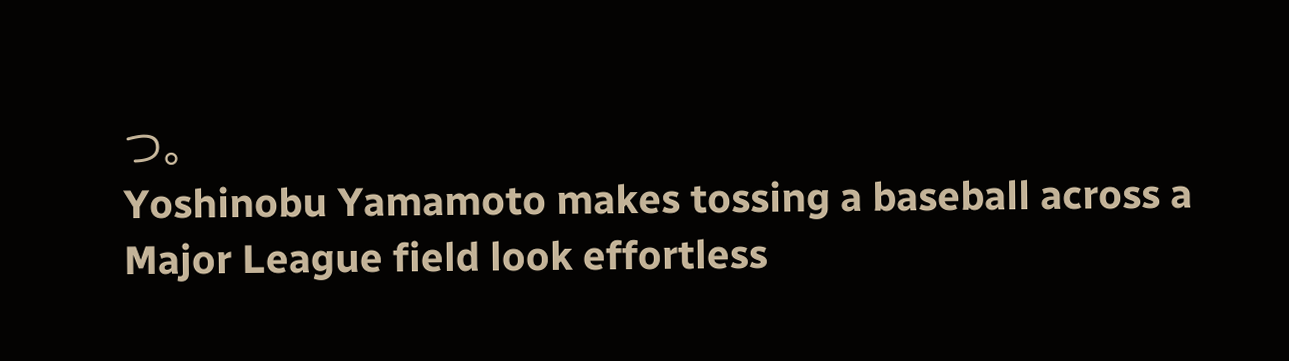つ。
Yoshinobu Yamamoto makes tossing a baseball across a Major League field look effortless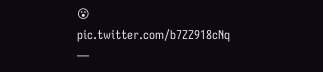😮 pic.twitter.com/b7ZZ918cNq
—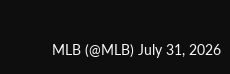MLB (@MLB) July 31, 2026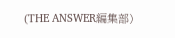(THE ANSWER編集部)